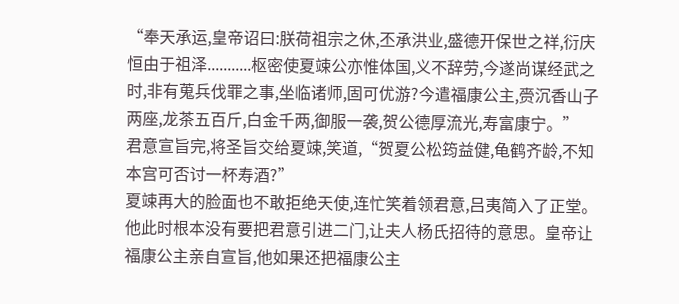“奉天承运,皇帝诏曰:朕荷祖宗之休,丕承洪业,盛德开保世之祥,衍庆恒由于祖泽...........枢密使夏竦公亦惟体国,义不辞劳,今遂尚谋经武之时,非有蒐兵伐罪之事,坐临诸师,固可优游?今遣福康公主,赍沉香山子两座,龙茶五百斤,白金千两,御服一袭,贺公德厚流光,寿富康宁。”
君意宣旨完,将圣旨交给夏竦,笑道,“贺夏公松筠益健,龟鹤齐龄,不知本宫可否讨一杯寿酒?”
夏竦再大的脸面也不敢拒绝天使,连忙笑着领君意,吕夷简入了正堂。
他此时根本没有要把君意引进二门,让夫人杨氏招待的意思。皇帝让福康公主亲自宣旨,他如果还把福康公主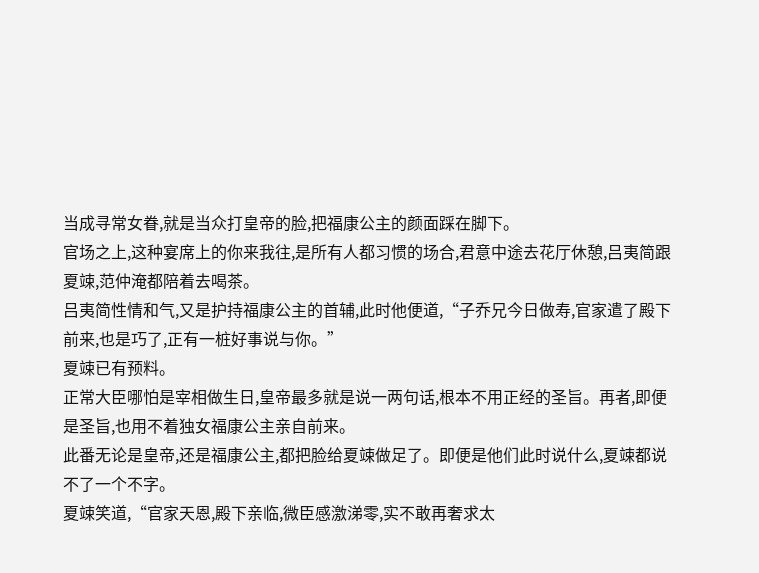当成寻常女眷,就是当众打皇帝的脸,把福康公主的颜面踩在脚下。
官场之上,这种宴席上的你来我往,是所有人都习惯的场合,君意中途去花厅休憩,吕夷简跟夏竦,范仲淹都陪着去喝茶。
吕夷简性情和气,又是护持福康公主的首辅,此时他便道,“子乔兄今日做寿,官家遣了殿下前来,也是巧了,正有一桩好事说与你。”
夏竦已有预料。
正常大臣哪怕是宰相做生日,皇帝最多就是说一两句话,根本不用正经的圣旨。再者,即便是圣旨,也用不着独女福康公主亲自前来。
此番无论是皇帝,还是福康公主,都把脸给夏竦做足了。即便是他们此时说什么,夏竦都说不了一个不字。
夏竦笑道,“官家天恩,殿下亲临,微臣感激涕零,实不敢再奢求太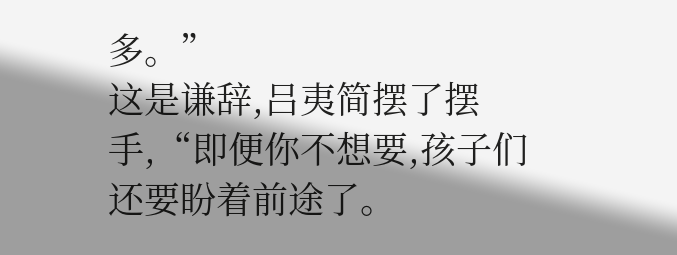多。”
这是谦辞,吕夷简摆了摆手,“即便你不想要,孩子们还要盼着前途了。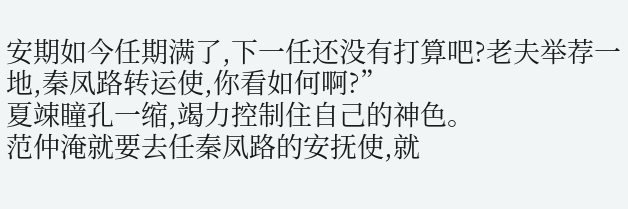安期如今任期满了,下一任还没有打算吧?老夫举荐一地,秦凤路转运使,你看如何啊?”
夏竦瞳孔一缩,竭力控制住自己的神色。
范仲淹就要去任秦凤路的安抚使,就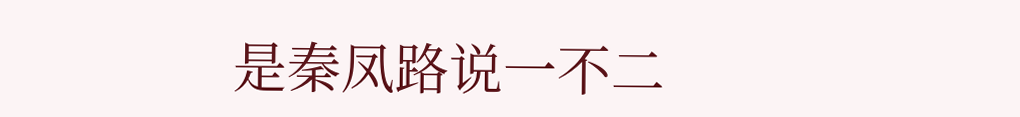是秦凤路说一不二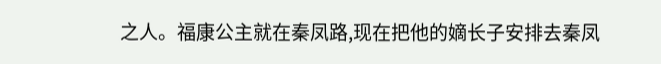之人。福康公主就在秦凤路,现在把他的嫡长子安排去秦凤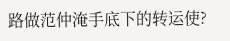路做范仲淹手底下的转运使?